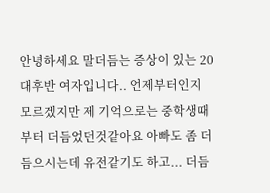안녕하세요 말더듬는 증상이 있는 20대후반 여자입니다.. 언제부터인지 모르겠지만 제 기억으로는 중학생때부터 더듬었던것같아요 아빠도 좀 더듬으시는데 유전같기도 하고... 더듬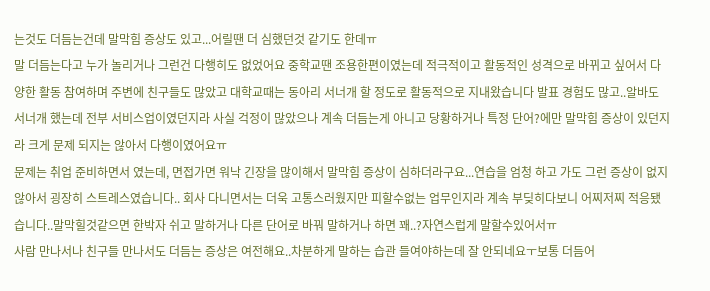는것도 더듬는건데 말막힘 증상도 있고...어릴땐 더 심했던것 같기도 한데ㅠ
말 더듬는다고 누가 놀리거나 그런건 다행히도 없었어요 중학교땐 조용한편이였는데 적극적이고 활동적인 성격으로 바뀌고 싶어서 다양한 활동 참여하며 주변에 친구들도 많았고 대학교때는 동아리 서너개 할 정도로 활동적으로 지내왔습니다 발표 경험도 많고..알바도 서너개 했는데 전부 서비스업이였던지라 사실 걱정이 많았으나 계속 더듬는게 아니고 당황하거나 특정 단어?에만 말막힘 증상이 있던지라 크게 문제 되지는 않아서 다행이였어요ㅠ
문제는 취업 준비하면서 였는데, 면접가면 워낙 긴장을 많이해서 말막힘 증상이 심하더라구요...연습을 엄청 하고 가도 그런 증상이 없지않아서 굉장히 스트레스였습니다.. 회사 다니면서는 더욱 고통스러웠지만 피할수없는 업무인지라 계속 부딪히다보니 어찌저찌 적응됐습니다..말막힐것같으면 한박자 쉬고 말하거나 다른 단어로 바꿔 말하거나 하면 꽤..?자연스럽게 말할수있어서ㅠ
사람 만나서나 친구들 만나서도 더듬는 증상은 여전해요..차분하게 말하는 습관 들여야하는데 잘 안되네요ㅜ보통 더듬어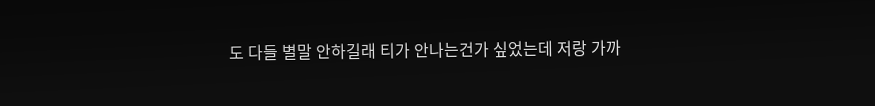도 다들 별말 안하길래 티가 안나는건가 싶었는데 저랑 가까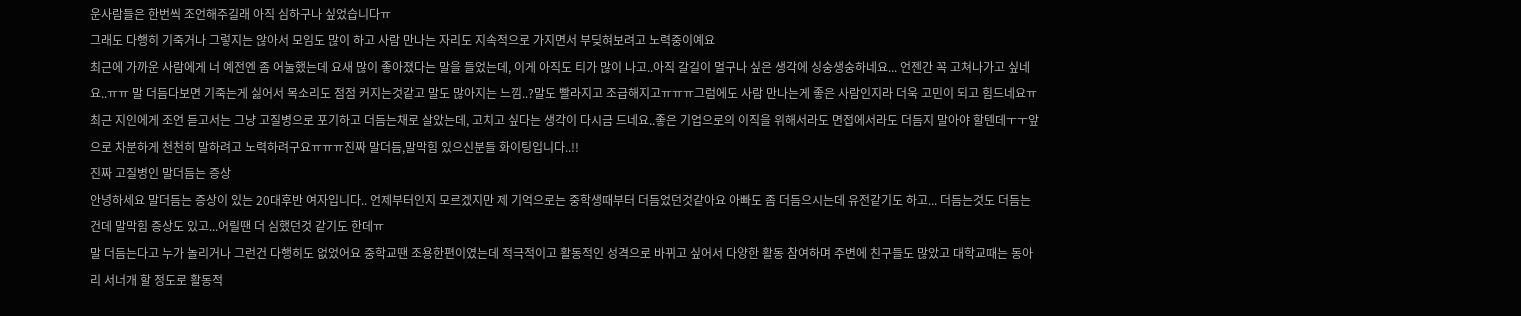운사람들은 한번씩 조언해주길래 아직 심하구나 싶었습니다ㅠ
그래도 다행히 기죽거나 그렇지는 않아서 모임도 많이 하고 사람 만나는 자리도 지속적으로 가지면서 부딪혀보려고 노력중이예요
최근에 가까운 사람에게 너 예전엔 좀 어눌했는데 요새 많이 좋아졌다는 말을 들었는데, 이게 아직도 티가 많이 나고..아직 갈길이 멀구나 싶은 생각에 싱숭생숭하네요... 언젠간 꼭 고쳐나가고 싶네요..ㅠㅠ 말 더듬다보면 기죽는게 싫어서 목소리도 점점 커지는것같고 말도 많아지는 느낌..?말도 빨라지고 조급해지고ㅠㅠㅠ그럼에도 사람 만나는게 좋은 사람인지라 더욱 고민이 되고 힘드네요ㅠ
최근 지인에게 조언 듣고서는 그냥 고질병으로 포기하고 더듬는채로 살았는데, 고치고 싶다는 생각이 다시금 드네요..좋은 기업으로의 이직을 위해서라도 면접에서라도 더듬지 말아야 할텐데ㅜㅜ앞으로 차분하게 천천히 말하려고 노력하려구요ㅠㅠㅠ진짜 말더듬,말막힘 있으신분들 화이팅입니다..!!
진짜 고질병인 말더듬는 증상
안녕하세요 말더듬는 증상이 있는 20대후반 여자입니다.. 언제부터인지 모르겠지만 제 기억으로는 중학생때부터 더듬었던것같아요 아빠도 좀 더듬으시는데 유전같기도 하고... 더듬는것도 더듬는건데 말막힘 증상도 있고...어릴땐 더 심했던것 같기도 한데ㅠ
말 더듬는다고 누가 놀리거나 그런건 다행히도 없었어요 중학교땐 조용한편이였는데 적극적이고 활동적인 성격으로 바뀌고 싶어서 다양한 활동 참여하며 주변에 친구들도 많았고 대학교때는 동아리 서너개 할 정도로 활동적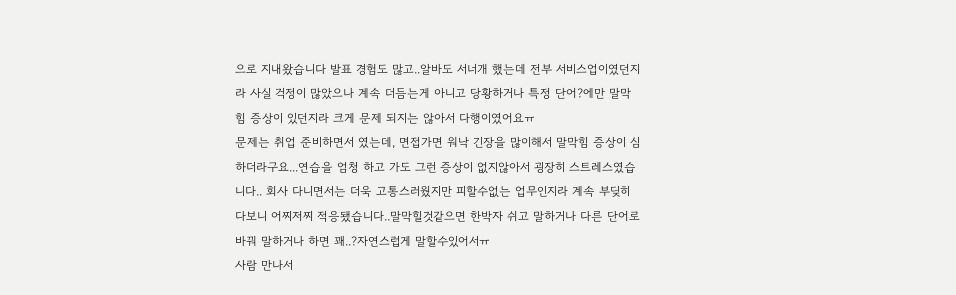으로 지내왔습니다 발표 경험도 많고..알바도 서너개 했는데 전부 서비스업이였던지라 사실 걱정이 많았으나 계속 더듬는게 아니고 당황하거나 특정 단어?에만 말막힘 증상이 있던지라 크게 문제 되지는 않아서 다행이였어요ㅠ
문제는 취업 준비하면서 였는데, 면접가면 워낙 긴장을 많이해서 말막힘 증상이 심하더라구요...연습을 엄청 하고 가도 그런 증상이 없지않아서 굉장히 스트레스였습니다.. 회사 다니면서는 더욱 고통스러웠지만 피할수없는 업무인지라 계속 부딪히다보니 어찌저찌 적응됐습니다..말막힐것같으면 한박자 쉬고 말하거나 다른 단어로 바꿔 말하거나 하면 꽤..?자연스럽게 말할수있어서ㅠ
사람 만나서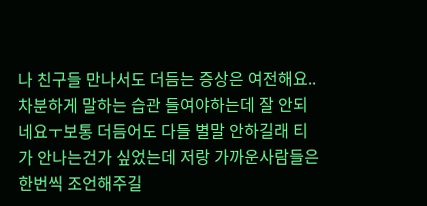나 친구들 만나서도 더듬는 증상은 여전해요..차분하게 말하는 습관 들여야하는데 잘 안되네요ㅜ보통 더듬어도 다들 별말 안하길래 티가 안나는건가 싶었는데 저랑 가까운사람들은 한번씩 조언해주길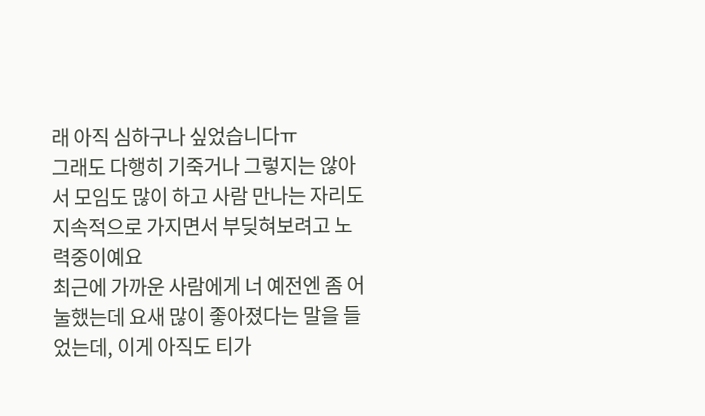래 아직 심하구나 싶었습니다ㅠ
그래도 다행히 기죽거나 그렇지는 않아서 모임도 많이 하고 사람 만나는 자리도 지속적으로 가지면서 부딪혀보려고 노력중이예요
최근에 가까운 사람에게 너 예전엔 좀 어눌했는데 요새 많이 좋아졌다는 말을 들었는데, 이게 아직도 티가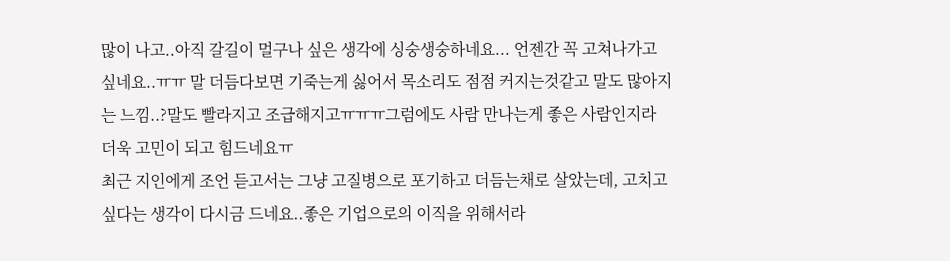많이 나고..아직 갈길이 멀구나 싶은 생각에 싱숭생숭하네요... 언젠간 꼭 고쳐나가고 싶네요..ㅠㅠ 말 더듬다보면 기죽는게 싫어서 목소리도 점점 커지는것같고 말도 많아지는 느낌..?말도 빨라지고 조급해지고ㅠㅠㅠ그럼에도 사람 만나는게 좋은 사람인지라 더욱 고민이 되고 힘드네요ㅠ
최근 지인에게 조언 듣고서는 그냥 고질병으로 포기하고 더듬는채로 살았는데, 고치고 싶다는 생각이 다시금 드네요..좋은 기업으로의 이직을 위해서라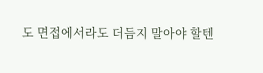도 면접에서라도 더듬지 말아야 할텐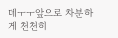데ㅜㅜ앞으로 차분하게 천천히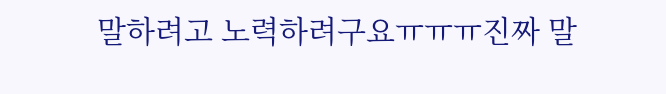말하려고 노력하려구요ㅠㅠㅠ진짜 말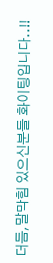더듬,말막힘 있으신분들 화이팅입니다..!!